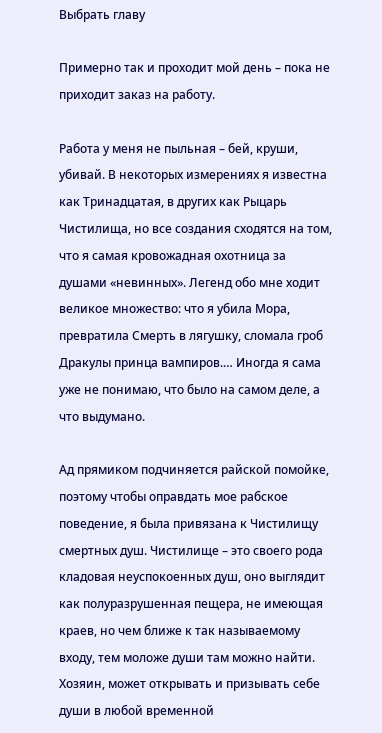Выбрать главу

Примерно так и проходит мой день – пока не приходит заказ на работу.

Работа у меня не пыльная – бей, круши, убивай. В некоторых измерениях я известна как Тринадцатая, в других как Рыцарь Чистилища, но все создания сходятся на том, что я самая кровожадная охотница за душами «невинных». Легенд обо мне ходит великое множество: что я убила Мора, превратила Смерть в лягушку, сломала гроб Дракулы принца вампиров.… Иногда я сама уже не понимаю, что было на самом деле, а что выдумано.

Ад прямиком подчиняется райской помойке, поэтому чтобы оправдать мое рабское поведение, я была привязана к Чистилищу смертных душ. Чистилище – это своего рода кладовая неуспокоенных душ, оно выглядит как полуразрушенная пещера, не имеющая краев, но чем ближе к так называемому входу, тем моложе души там можно найти. Хозяин, может открывать и призывать себе души в любой временной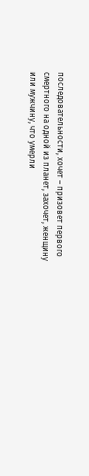последовательности, хочет – призовет первого смертного на одной из планет, захочет, женщину или мужчину, что умерли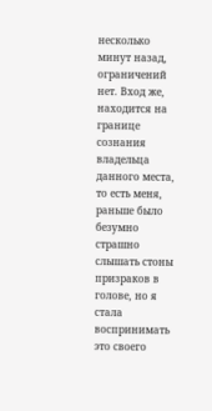несколько минут назад, ограничений нет. Вход же, находится на границе сознания владельца данного места, то есть меня, раньше было безумно страшно слышать стоны призраков в голове, но я стала воспринимать это своего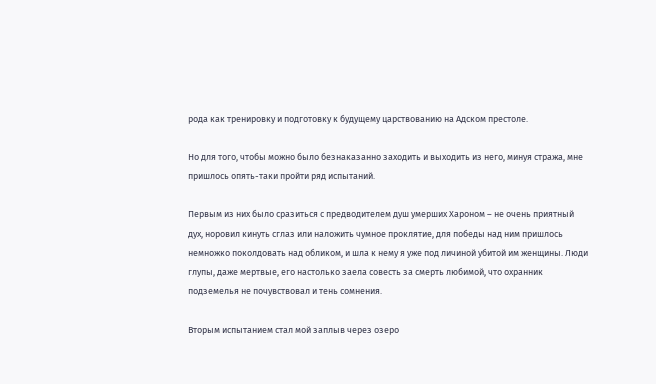рода как тренировку и подготовку к будущему царствованию на Адском престоле.

Но для того, чтобы можно было безнаказанно заходить и выходить из него, минуя стража, мне пришлось опять-таки пройти ряд испытаний.

Первым из них было сразиться с предводителем душ умерших Хароном – не очень приятный дух, норовил кинуть сглаз или наложить чумное проклятие, для победы над ним пришлось немножко поколдовать над обликом, и шла к нему я уже под личиной убитой им женщины. Люди глупы, даже мертвые, его настолько заела совесть за смерть любимой, что охранник подземелья не почувствовал и тень сомнения.

Вторым испытанием стал мой заплыв через озеро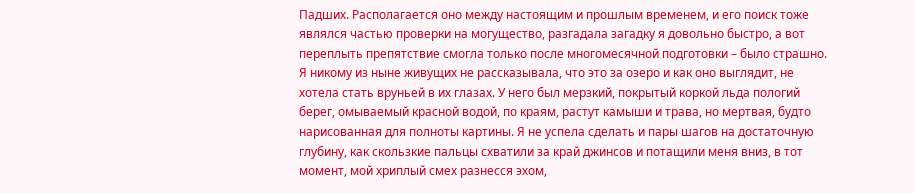Падших. Располагается оно между настоящим и прошлым временем, и его поиск тоже являлся частью проверки на могущество, разгадала загадку я довольно быстро, а вот переплыть препятствие смогла только после многомесячной подготовки – было страшно. Я никому из ныне живущих не рассказывала, что это за озеро и как оно выглядит, не хотела стать вруньей в их глазах. У него был мерзкий, покрытый коркой льда пологий берег, омываемый красной водой, по краям, растут камыши и трава, но мертвая, будто нарисованная для полноты картины. Я не успела сделать и пары шагов на достаточную глубину, как скользкие пальцы схватили за край джинсов и потащили меня вниз, в тот момент, мой хриплый смех разнесся эхом,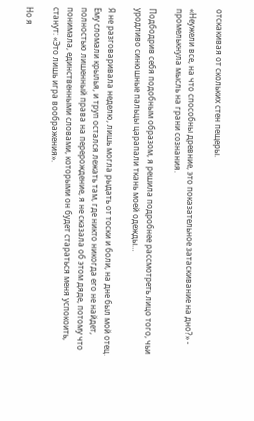отскакивая от скольких стен пещеры.

«Неужели все, на что способны древние, это показательное затаскивание на дно?» - промелькнула мысль на грани сознания.

Подбодрив себя подобным образом, я решила подробнее рассмотреть лицо того, чьи уродливо синюшные пальцы царапали ткань моей одежды…

Я не разговаривала неделю, лишь могла рыдать от тоски и боли, на дне был мой отец. Ему сломали крылья, и труп остался лежать там, где никто никогда его не найдет, полностью лишенный права на перерождение, я не сказала об этом дяде, потому что понимала, единственными словами, которыми он будет стараться меня успокоить, станут: «Это лишь игра воображения».

Но я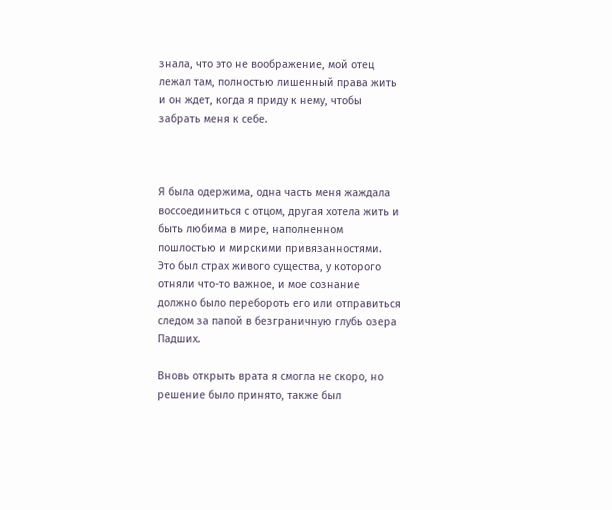знала, что это не воображение, мой отец лежал там, полностью лишенный права жить и он ждет, когда я приду к нему, чтобы забрать меня к себе.



Я была одержима, одна часть меня жаждала воссоединиться с отцом, другая хотела жить и быть любима в мире, наполненном пошлостью и мирскими привязанностями. Это был страх живого существа, у которого отняли что-то важное, и мое сознание должно было перебороть его или отправиться следом за папой в безграничную глубь озера Падших.

Вновь открыть врата я смогла не скоро, но решение было принято, также был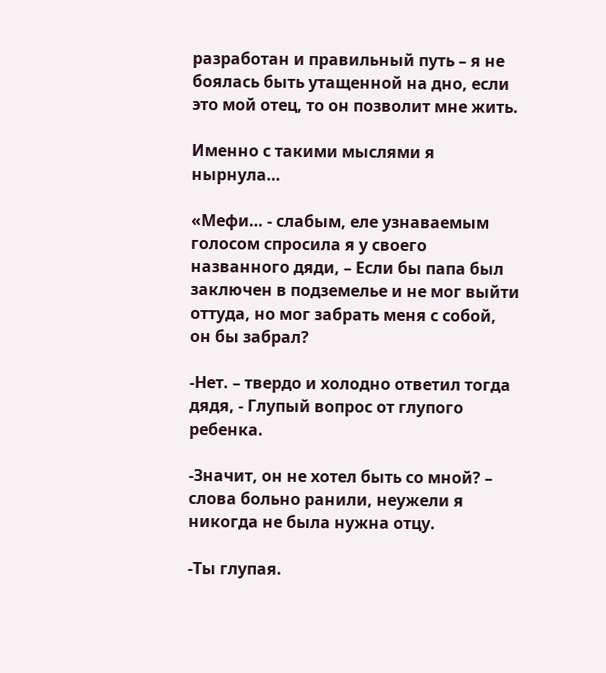разработан и правильный путь – я не боялась быть утащенной на дно, если это мой отец, то он позволит мне жить.

Именно с такими мыслями я нырнула…

«Мефи… - слабым, еле узнаваемым голосом спросила я у своего названного дяди, – Если бы папа был заключен в подземелье и не мог выйти оттуда, но мог забрать меня с собой, он бы забрал?

-Нет. – твердо и холодно ответил тогда дядя, - Глупый вопрос от глупого ребенка.

-Значит, он не хотел быть со мной? – слова больно ранили, неужели я никогда не была нужна отцу.

-Ты глупая.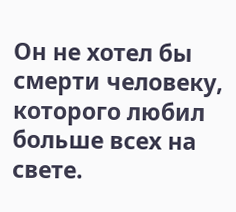Он не хотел бы смерти человеку, которого любил больше всех на свете.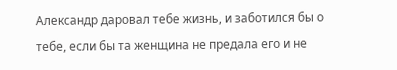Александр даровал тебе жизнь, и заботился бы о тебе, если бы та женщина не предала его и не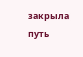закрыла путь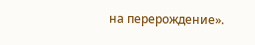на перерождение».